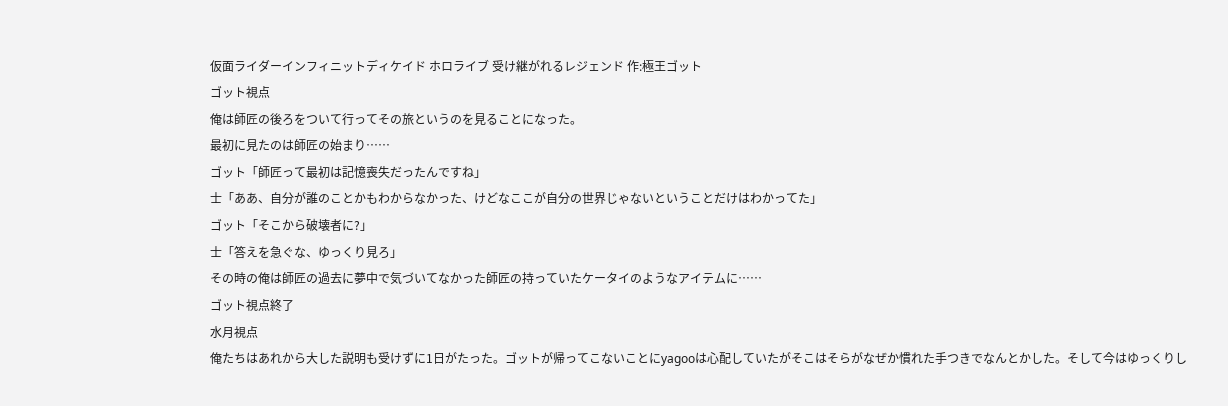仮面ライダーインフィニットディケイド ホロライブ 受け継がれるレジェンド 作:極王ゴット
ゴット視点
俺は師匠の後ろをついて行ってその旅というのを見ることになった。
最初に見たのは師匠の始まり……
ゴット「師匠って最初は記憶喪失だったんですね」
士「ああ、自分が誰のことかもわからなかった、けどなここが自分の世界じゃないということだけはわかってた」
ゴット「そこから破壊者に?」
士「答えを急ぐな、ゆっくり見ろ」
その時の俺は師匠の過去に夢中で気づいてなかった師匠の持っていたケータイのようなアイテムに……
ゴット視点終了
水月視点
俺たちはあれから大した説明も受けずに1日がたった。ゴットが帰ってこないことにyagooは心配していたがそこはそらがなぜか慣れた手つきでなんとかした。そして今はゆっくりし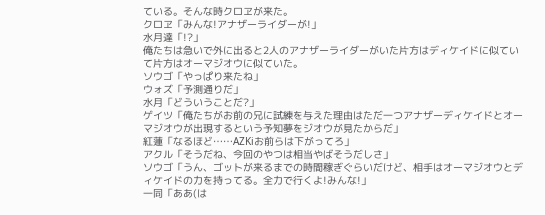ている。そんな時クロヱが来た。
クロヱ「みんな!アナザーライダーが!」
水月達「!?」
俺たちは急いで外に出ると2人のアナザーライダーがいた片方はディケイドに似ていて片方はオーマジオウに似ていた。
ソウゴ「やっぱり来たね」
ウォズ「予測通りだ」
水月「どういうことだ?」
ゲイツ「俺たちがお前の兄に試練を与えた理由はただ一つアナザーディケイドとオーマジオウが出現するという予知夢をジオウが見たからだ」
紅蓮「なるほど……AZKiお前らは下がってろ」
アクル「そうだね、今回のやつは相当やばそうだしさ」
ソウゴ「うん、ゴットが来るまでの時間稼ぎぐらいだけど、相手はオーマジオウとディケイドの力を持ってる。全力で行くよ!みんな!」
一同「ああ(は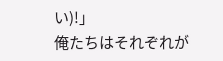い)!」
俺たちはそれぞれが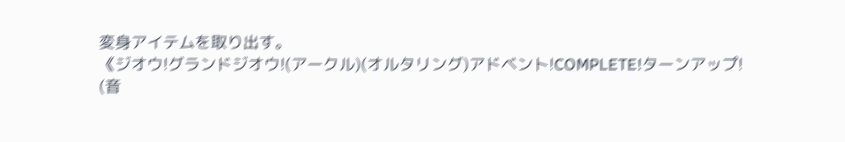変身アイテムを取り出す。
《ジオウ!グランドジオウ!(アークル)(オルタリング)アドベント!COMPLETE!ターンアップ!
(音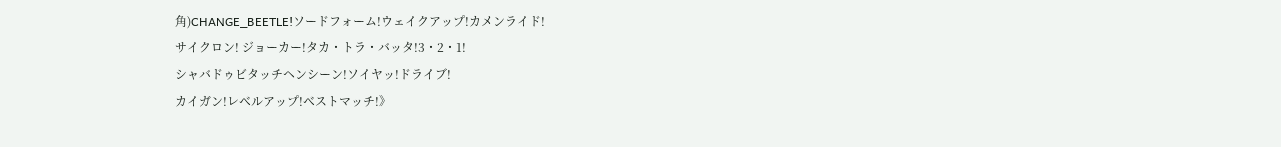角)CHANGE_BEETLE!ソードフォーム!ウェイクアップ!カメンライド!
サイクロン! ジョーカー!タカ・トラ・バッタ!3・2・1!
シャバドゥビタッチヘンシーン!ソイヤッ!ドライブ!
カイガン!レベルアップ!ベストマッチ!》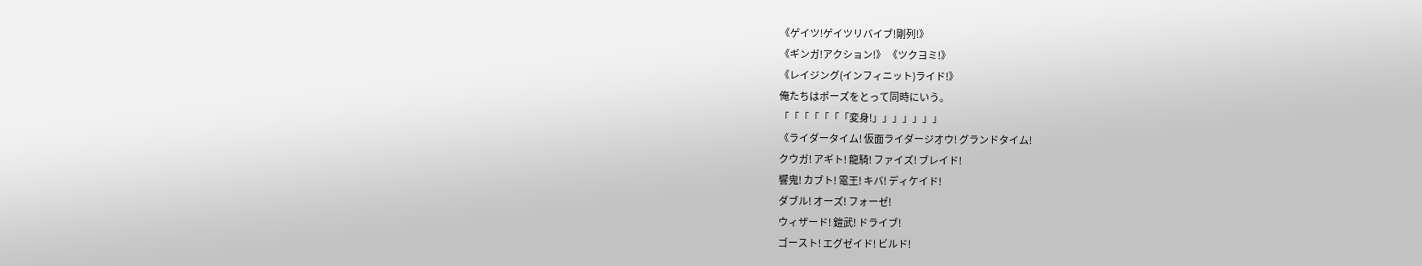《ゲイツ!ゲイツリバイブ!剛列!》
《ギンガ!アクション!》 《ツクヨミ!》
《レイジング(インフィニット)ライド!》
俺たちはポーズをとって同時にいう。
「「「「「「「変身!」」」」」」」
《ライダータイム! 仮面ライダージオウ! グランドタイム!
クウガ! アギト! 龍騎! ファイズ! ブレイド!
響鬼! カブト! 電王! キバ! ディケイド!
ダブル! オーズ! フォーゼ!
ウィザード! 鎧武! ドライブ!
ゴースト! エグゼイド! ビルド!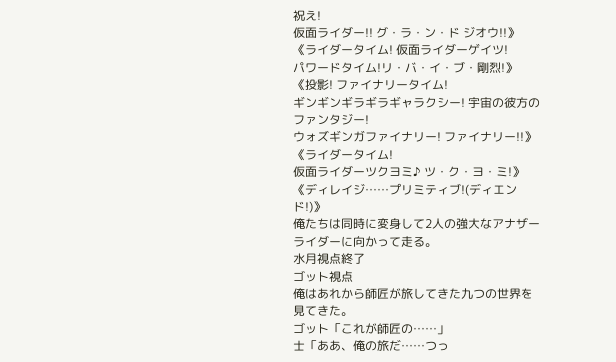祝え!
仮面ライダー!! グ・ラ・ン・ド ジオウ!!》
《ライダータイム! 仮面ライダーゲイツ!
パワードタイム!リ・バ・イ・ブ・剛烈!》
《投影! ファイナリータイム!
ギンギンギラギラギャラクシー! 宇宙の彼方のファンタジー!
ウォズギンガファイナリー! ファイナリー!!》
《ライダータイム!
仮面ライダーツクヨミ♪ ツ・ク・ヨ・ミ!》
《ディレイジ……プリミティブ!(ディエンド!)》
俺たちは同時に変身して2人の強大なアナザーライダーに向かって走る。
水月視点終了
ゴット視点
俺はあれから師匠が旅してきた九つの世界を見てきた。
ゴット「これが師匠の……」
士「ああ、俺の旅だ……つっ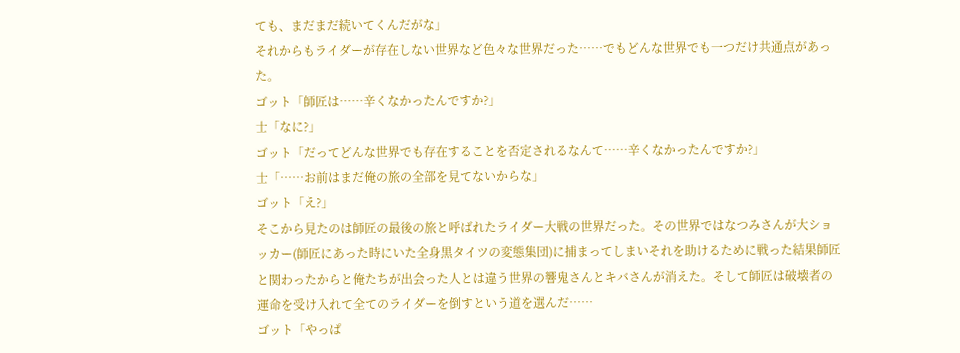ても、まだまだ続いてくんだがな」
それからもライダーが存在しない世界など色々な世界だった……でもどんな世界でも一つだけ共通点があった。
ゴット「師匠は……辛くなかったんですか?」
士「なに?」
ゴット「だってどんな世界でも存在することを否定されるなんて……辛くなかったんですか?」
士「……お前はまだ俺の旅の全部を見てないからな」
ゴット「え?」
そこから見たのは師匠の最後の旅と呼ばれたライダー大戦の世界だった。その世界ではなつみさんが大ショッカー(師匠にあった時にいた全身黒タイツの変態集団)に捕まってしまいそれを助けるために戦った結果師匠と関わったからと俺たちが出会った人とは違う世界の響鬼さんとキバさんが消えた。そして師匠は破壊者の運命を受け入れて全てのライダーを倒すという道を選んだ……
ゴット「やっぱ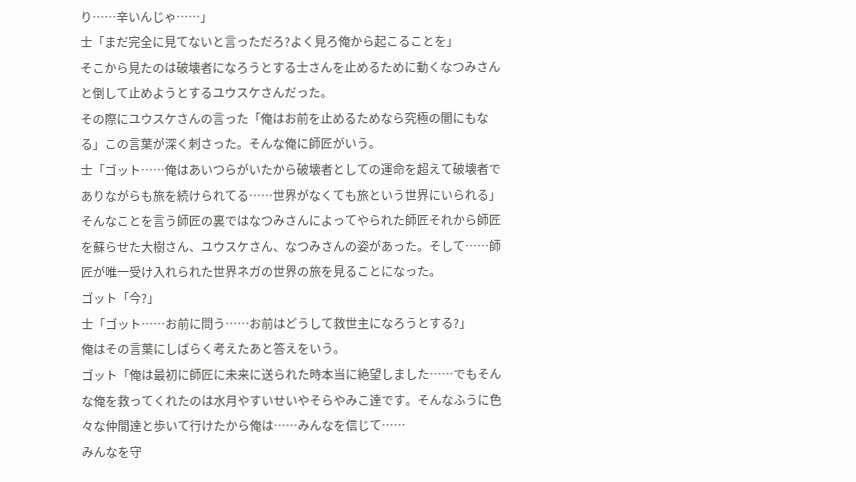り……辛いんじゃ……」
士「まだ完全に見てないと言っただろ?よく見ろ俺から起こることを」
そこから見たのは破壊者になろうとする士さんを止めるために動くなつみさんと倒して止めようとするユウスケさんだった。
その際にユウスケさんの言った「俺はお前を止めるためなら究極の闇にもなる」この言葉が深く刺さった。そんな俺に師匠がいう。
士「ゴット……俺はあいつらがいたから破壊者としての運命を超えて破壊者でありながらも旅を続けられてる……世界がなくても旅という世界にいられる」
そんなことを言う師匠の裏ではなつみさんによってやられた師匠それから師匠を蘇らせた大樹さん、ユウスケさん、なつみさんの姿があった。そして……師匠が唯一受け入れられた世界ネガの世界の旅を見ることになった。
ゴット「今?」
士「ゴット……お前に問う……お前はどうして救世主になろうとする?」
俺はその言葉にしばらく考えたあと答えをいう。
ゴット「俺は最初に師匠に未来に送られた時本当に絶望しました……でもそんな俺を救ってくれたのは水月やすいせいやそらやみこ達です。そんなふうに色々な仲間達と歩いて行けたから俺は……みんなを信じて……
みんなを守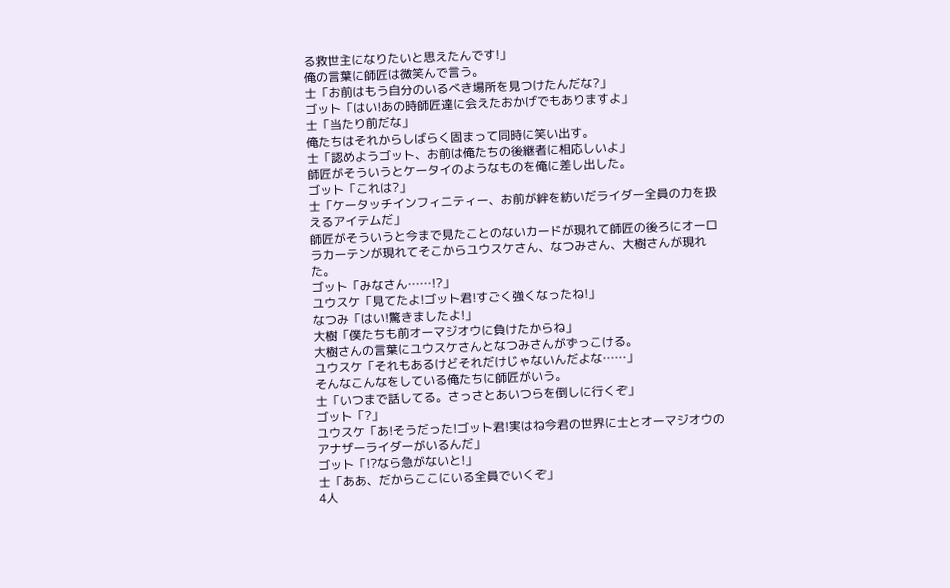る救世主になりたいと思えたんです!」
俺の言葉に師匠は微笑んで言う。
士「お前はもう自分のいるべき場所を見つけたんだな?」
ゴット「はい!あの時師匠達に会えたおかげでもありますよ」
士「当たり前だな」
俺たちはそれからしばらく固まって同時に笑い出す。
士「認めようゴット、お前は俺たちの後継者に相応しいよ」
師匠がそういうとケータイのようなものを俺に差し出した。
ゴット「これは?」
士「ケータッチインフィニティー、お前が絆を紡いだライダー全員の力を扱えるアイテムだ」
師匠がそういうと今まで見たことのないカードが現れて師匠の後ろにオーロラカーテンが現れてそこからユウスケさん、なつみさん、大樹さんが現れた。
ゴット「みなさん……!?」
ユウスケ「見てたよ!ゴット君!すごく強くなったね!」
なつみ「はい!驚きましたよ!」
大樹「僕たちも前オーマジオウに負けたからね」
大樹さんの言葉にユウスケさんとなつみさんがずっこける。
ユウスケ「それもあるけどそれだけじゃないんだよな……」
そんなこんなをしている俺たちに師匠がいう。
士「いつまで話してる。さっさとあいつらを倒しに行くぞ」
ゴット「?」
ユウスケ「あ!そうだった!ゴット君!実はね今君の世界に士とオーマジオウのアナザーライダーがいるんだ」
ゴット「!?なら急がないと!」
士「ああ、だからここにいる全員でいくぞ」
4人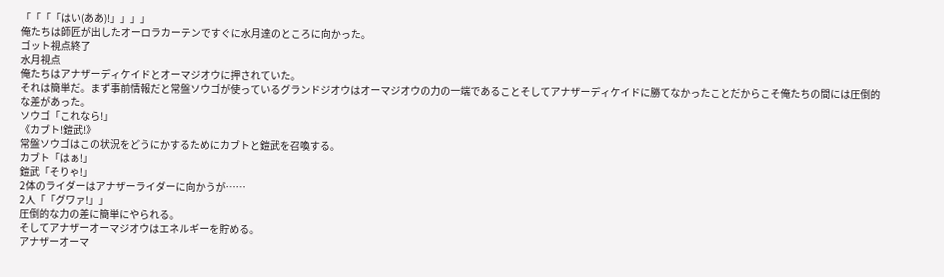「「「「はい(ああ)!」」」」
俺たちは師匠が出したオーロラカーテンですぐに水月達のところに向かった。
ゴット視点終了
水月視点
俺たちはアナザーディケイドとオーマジオウに押されていた。
それは簡単だ。まず事前情報だと常盤ソウゴが使っているグランドジオウはオーマジオウの力の一端であることそしてアナザーディケイドに勝てなかったことだからこそ俺たちの間には圧倒的な差があった。
ソウゴ「これなら!」
《カブト!鎧武!》
常盤ソウゴはこの状況をどうにかするためにカブトと鎧武を召喚する。
カブト「はぁ!」
鎧武「そりゃ!」
2体のライダーはアナザーライダーに向かうが……
2人「「グワァ!」」
圧倒的な力の差に簡単にやられる。
そしてアナザーオーマジオウはエネルギーを貯める。
アナザーオーマ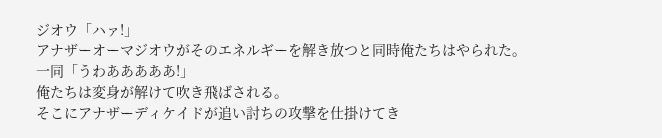ジオウ「ハァ!」
アナザーオーマジオウがそのエネルギーを解き放つと同時俺たちはやられた。
一同「うわあああああ!」
俺たちは変身が解けて吹き飛ばされる。
そこにアナザーディケイドが追い討ちの攻撃を仕掛けてき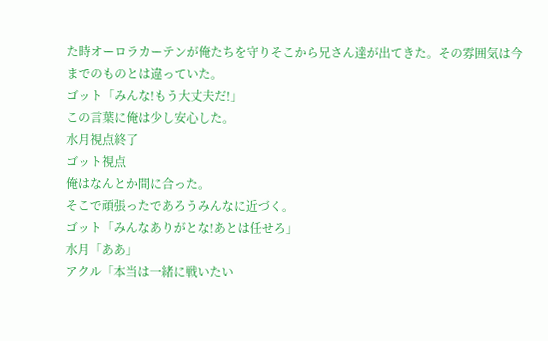た時オーロラカーテンが俺たちを守りそこから兄さん達が出てきた。その雰囲気は今までのものとは違っていた。
ゴット「みんな!もう大丈夫だ!」
この言葉に俺は少し安心した。
水月視点終了
ゴット視点
俺はなんとか間に合った。
そこで頑張ったであろうみんなに近づく。
ゴット「みんなありがとな!あとは任せろ」
水月「ああ」
アクル「本当は一緒に戦いたい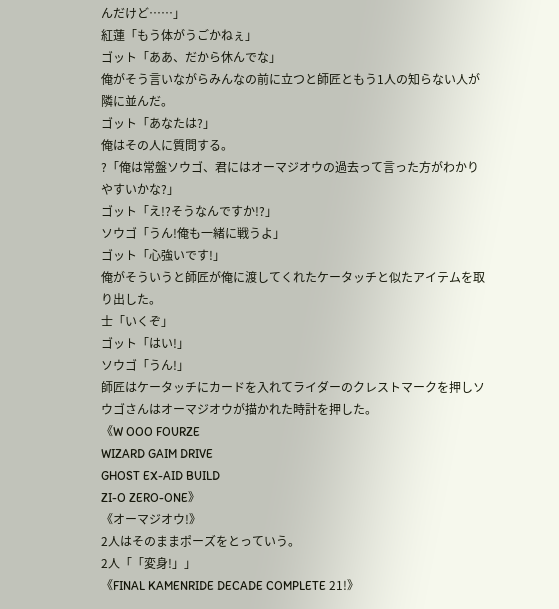んだけど……」
紅蓮「もう体がうごかねぇ」
ゴット「ああ、だから休んでな」
俺がそう言いながらみんなの前に立つと師匠ともう1人の知らない人が隣に並んだ。
ゴット「あなたは?」
俺はその人に質問する。
?「俺は常盤ソウゴ、君にはオーマジオウの過去って言った方がわかりやすいかな?」
ゴット「え!?そうなんですか!?」
ソウゴ「うん!俺も一緒に戦うよ」
ゴット「心強いです!」
俺がそういうと師匠が俺に渡してくれたケータッチと似たアイテムを取り出した。
士「いくぞ」
ゴット「はい!」
ソウゴ「うん!」
師匠はケータッチにカードを入れてライダーのクレストマークを押しソウゴさんはオーマジオウが描かれた時計を押した。
《W OOO FOURZE
WIZARD GAIM DRIVE
GHOST EX-AID BUILD
ZI-O ZERO-ONE》
《オーマジオウ!》
2人はそのままポーズをとっていう。
2人「「変身!」」
《FINAL KAMENRIDE DECADE COMPLETE 21!》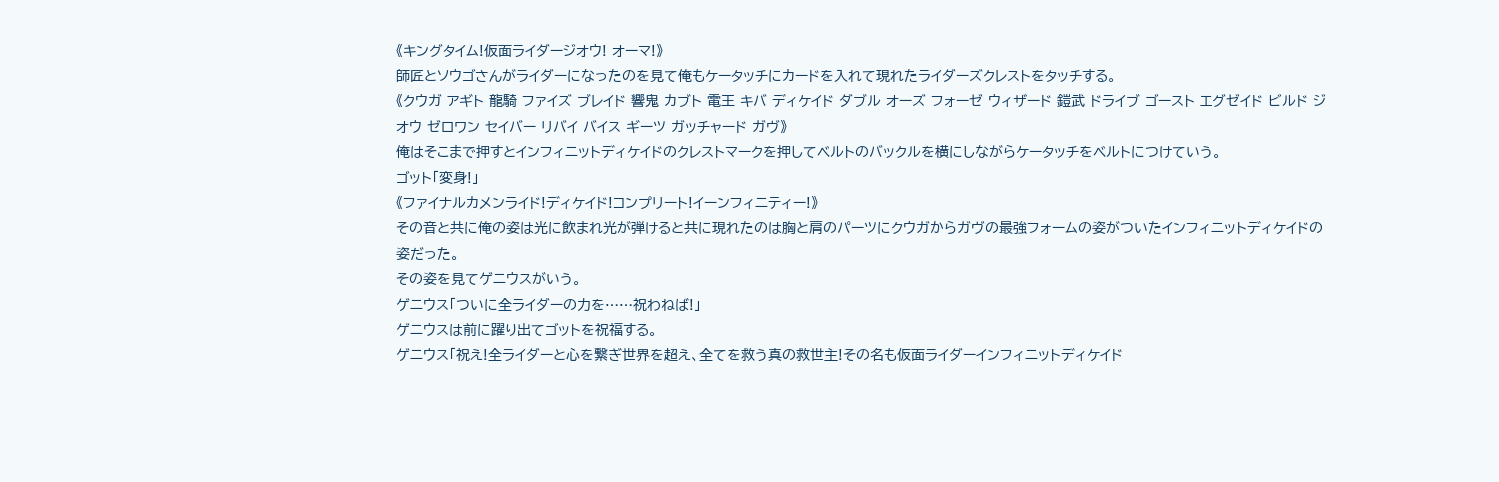《キングタイム!仮面ライダージオウ! オーマ!》
師匠とソウゴさんがライダーになったのを見て俺もケータッチにカードを入れて現れたライダーズクレストをタッチする。
《クウガ アギト 龍騎 ファイズ ブレイド 響鬼 カブト 電王 キバ ディケイド ダブル オーズ フォーゼ ウィザード 鎧武 ドライブ ゴースト エグゼイド ビルド ジオウ ゼロワン セイバー リバイ バイス ギーツ ガッチャード ガヴ》
俺はそこまで押すとインフィニットディケイドのクレストマークを押してベルトのバックルを横にしながらケータッチをベルトにつけていう。
ゴット「変身!」
《ファイナルカメンライド!ディケイド!コンプリート!イーンフィニティー!》
その音と共に俺の姿は光に飲まれ光が弾けると共に現れたのは胸と肩のパーツにクウガからガヴの最強フォームの姿がついたインフィニットディケイドの姿だった。
その姿を見てゲニウスがいう。
ゲニウス「ついに全ライダーの力を……祝わねば!」
ゲニウスは前に躍り出てゴットを祝福する。
ゲニウス「祝え!全ライダーと心を繋ぎ世界を超え、全てを救う真の救世主!その名も仮面ライダーインフィニットディケイド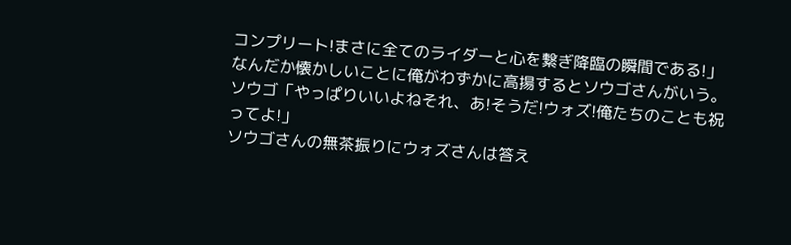コンプリート!まさに全てのライダーと心を繋ぎ降臨の瞬間である!」
なんだか懐かしいことに俺がわずかに高揚するとソウゴさんがいう。
ソウゴ「やっぱりいいよねそれ、あ!そうだ!ウォズ!俺たちのことも祝ってよ!」
ソウゴさんの無茶振りにウォズさんは答え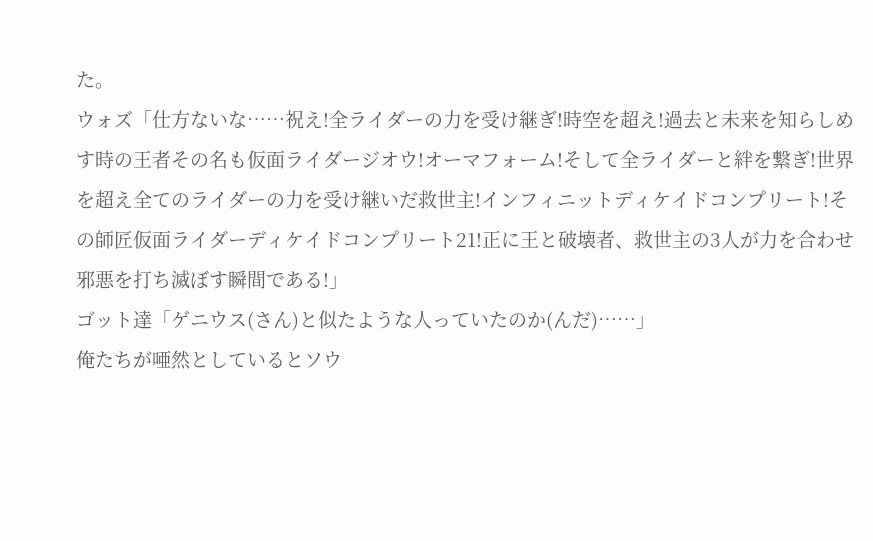た。
ウォズ「仕方ないな……祝え!全ライダーの力を受け継ぎ!時空を超え!過去と未来を知らしめす時の王者その名も仮面ライダージオウ!オーマフォーム!そして全ライダーと絆を繋ぎ!世界を超え全てのライダーの力を受け継いだ救世主!インフィニットディケイドコンプリート!その師匠仮面ライダーディケイドコンプリート21!正に王と破壊者、救世主の3人が力を合わせ邪悪を打ち滅ぼす瞬間である!」
ゴット達「ゲニウス(さん)と似たような人っていたのか(んだ)……」
俺たちが唖然としているとソウ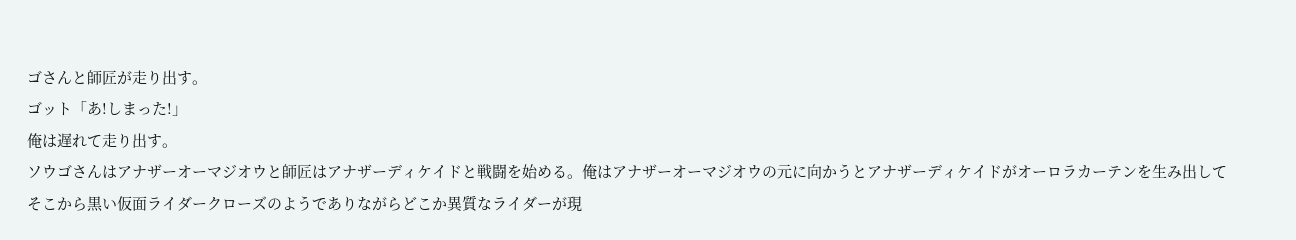ゴさんと師匠が走り出す。
ゴット「あ!しまった!」
俺は遅れて走り出す。
ソウゴさんはアナザーオーマジオウと師匠はアナザーディケイドと戦闘を始める。俺はアナザーオーマジオウの元に向かうとアナザーディケイドがオーロラカーテンを生み出してそこから黒い仮面ライダークローズのようでありながらどこか異質なライダーが現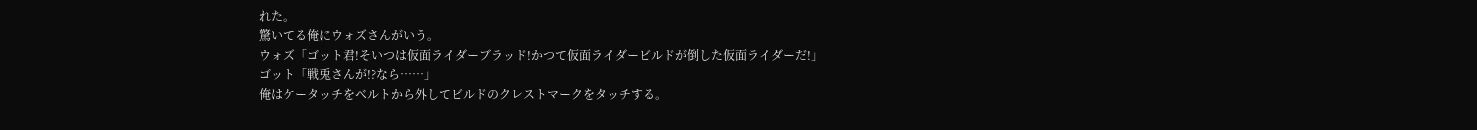れた。
驚いてる俺にウォズさんがいう。
ウォズ「ゴット君!そいつは仮面ライダーブラッド!かつて仮面ライダービルドが倒した仮面ライダーだ!」
ゴット「戦兎さんが!?なら……」
俺はケータッチをベルトから外してビルドのクレストマークをタッチする。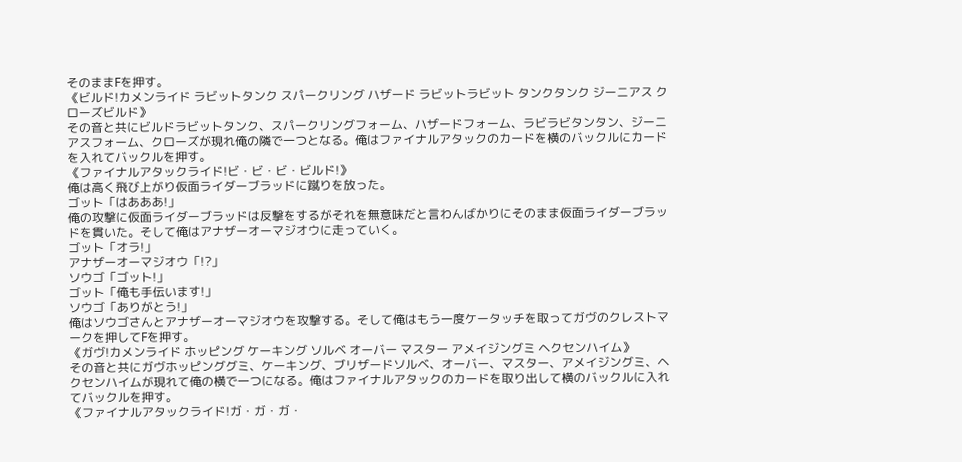そのままFを押す。
《ビルド!カメンライド ラビットタンク スパークリング ハザード ラビットラビット タンクタンク ジーニアス クローズビルド》
その音と共にビルドラビットタンク、スパークリングフォーム、ハザードフォーム、ラビラビタンタン、ジーニアスフォーム、クローズが現れ俺の隣で一つとなる。俺はファイナルアタックのカードを横のバックルにカードを入れてバックルを押す。
《ファイナルアタックライド!ビ・ビ・ビ・ビルド!》
俺は高く飛び上がり仮面ライダーブラッドに蹴りを放った。
ゴット「はあああ!」
俺の攻撃に仮面ライダーブラッドは反撃をするがそれを無意味だと言わんばかりにそのまま仮面ライダーブラッドを貫いた。そして俺はアナザーオーマジオウに走っていく。
ゴット「オラ!」
アナザーオーマジオウ「!?」
ソウゴ「ゴット!」
ゴット「俺も手伝います!」
ソウゴ「ありがとう!」
俺はソウゴさんとアナザーオーマジオウを攻撃する。そして俺はもう一度ケータッチを取ってガヴのクレストマークを押してFを押す。
《ガヴ!カメンライド ホッピング ケーキング ソルベ オーバー マスター アメイジングミ ヘクセンハイム》
その音と共にガヴホッピンググミ、ケーキング、ブリザードソルベ、オーバー、マスター、アメイジングミ、ヘクセンハイムが現れて俺の横で一つになる。俺はファイナルアタックのカードを取り出して横のバックルに入れてバックルを押す。
《ファイナルアタックライド!ガ・ガ・ガ・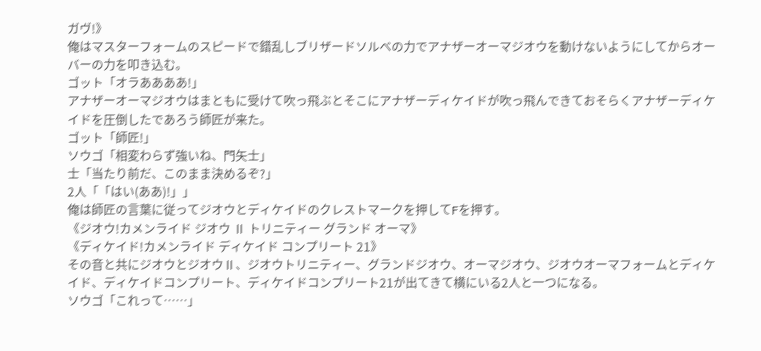ガヴ!》
俺はマスターフォームのスピードで錯乱しブリザードソルベの力でアナザーオーマジオウを動けないようにしてからオーバーの力を叩き込む。
ゴット「オラああああ!」
アナザーオーマジオウはまともに受けて吹っ飛ぶとそこにアナザーディケイドが吹っ飛んできておそらくアナザーディケイドを圧倒したであろう師匠が来た。
ゴット「師匠!」
ソウゴ「相変わらず強いね、門矢士」
士「当たり前だ、このまま決めるぞ?」
2人「「はい(ああ)!」」
俺は師匠の言葉に従ってジオウとディケイドのクレストマークを押してFを押す。
《ジオウ!カメンライド ジオウ Ⅱ トリニティー グランド オーマ》
《ディケイド!カメンライド ディケイド コンプリート 21》
その音と共にジオウとジオウⅡ、ジオウトリニティー、グランドジオウ、オーマジオウ、ジオウオーマフォームとディケイド、ディケイドコンプリート、ディケイドコンプリート21が出てきて横にいる2人と一つになる。
ソウゴ「これって……」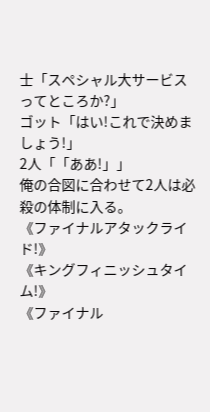士「スペシャル大サービスってところか?」
ゴット「はい!これで決めましょう!」
2人「「ああ!」」
俺の合図に合わせて2人は必殺の体制に入る。
《ファイナルアタックライド!》
《キングフィニッシュタイム!》
《ファイナル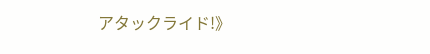アタックライド!》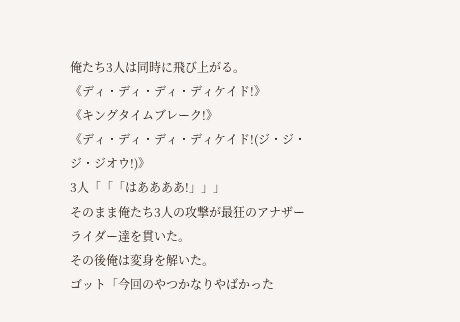俺たち3人は同時に飛び上がる。
《ディ・ディ・ディ・ディケイド!》
《キングタイムブレーク!》
《ディ・ディ・ディ・ディケイド!(ジ・ジ・ジ・ジオウ!)》
3人「「「はああああ!」」」
そのまま俺たち3人の攻撃が最狂のアナザーライダー達を貫いた。
その後俺は変身を解いた。
ゴット「今回のやつかなりやばかった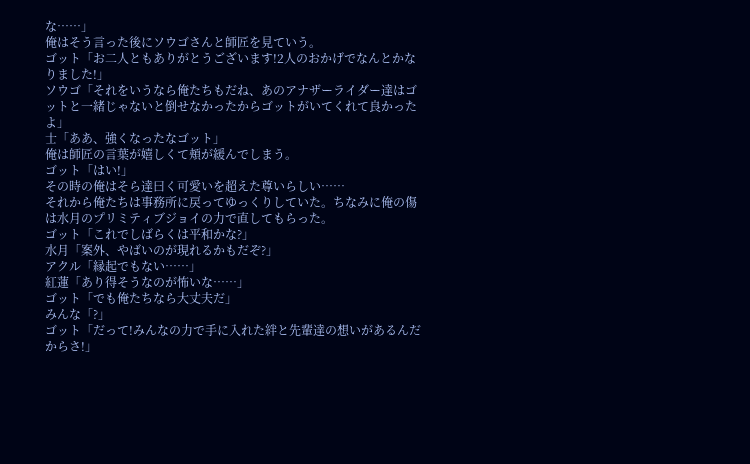な……」
俺はそう言った後にソウゴさんと師匠を見ていう。
ゴット「お二人ともありがとうございます!2人のおかげでなんとかなりました!」
ソウゴ「それをいうなら俺たちもだね、あのアナザーライダー達はゴットと一緒じゃないと倒せなかったからゴットがいてくれて良かったよ」
士「ああ、強くなったなゴット」
俺は師匠の言葉が嬉しくて頬が緩んでしまう。
ゴット「はい!」
その時の俺はそら達曰く可愛いを超えた尊いらしい……
それから俺たちは事務所に戻ってゆっくりしていた。ちなみに俺の傷は水月のプリミティブジョイの力で直してもらった。
ゴット「これでしばらくは平和かな?」
水月「案外、やばいのが現れるかもだぞ?」
アクル「縁起でもない……」
紅蓮「あり得そうなのが怖いな……」
ゴット「でも俺たちなら大丈夫だ」
みんな「?」
ゴット「だって!みんなの力で手に入れた絆と先輩達の想いがあるんだからさ!」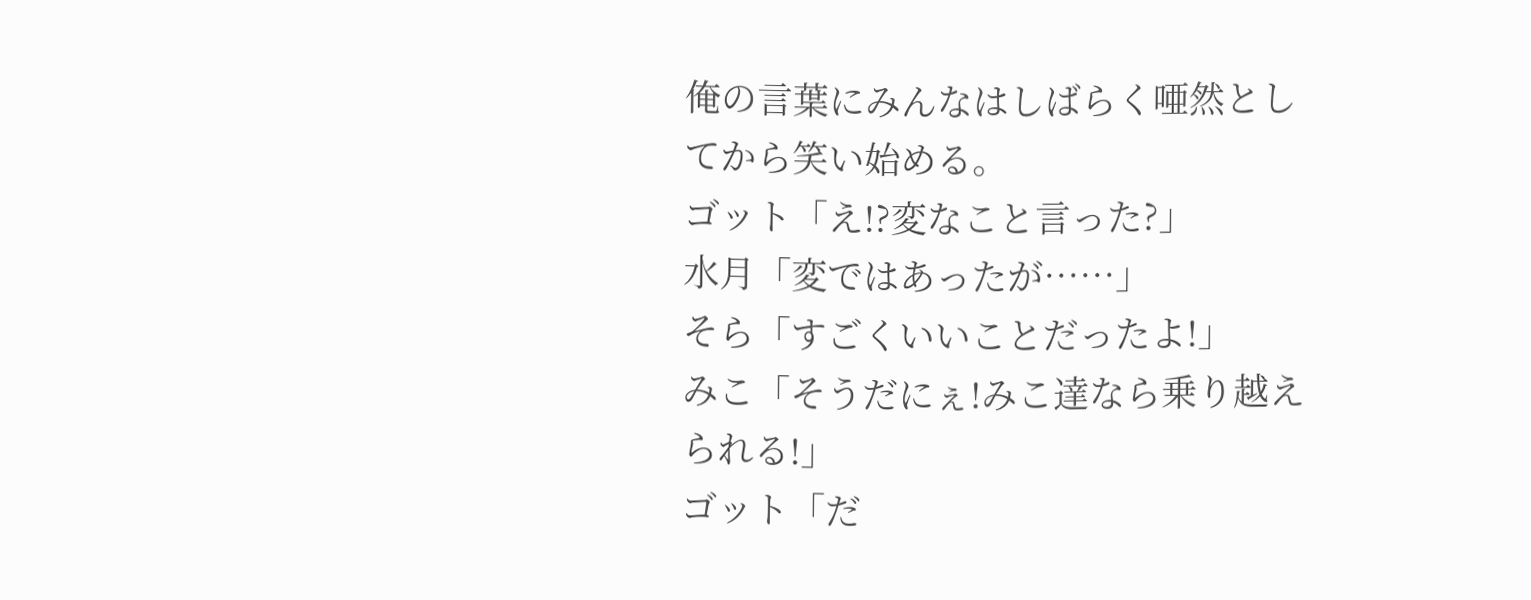俺の言葉にみんなはしばらく唖然としてから笑い始める。
ゴット「え!?変なこと言った?」
水月「変ではあったが……」
そら「すごくいいことだったよ!」
みこ「そうだにぇ!みこ達なら乗り越えられる!」
ゴット「だ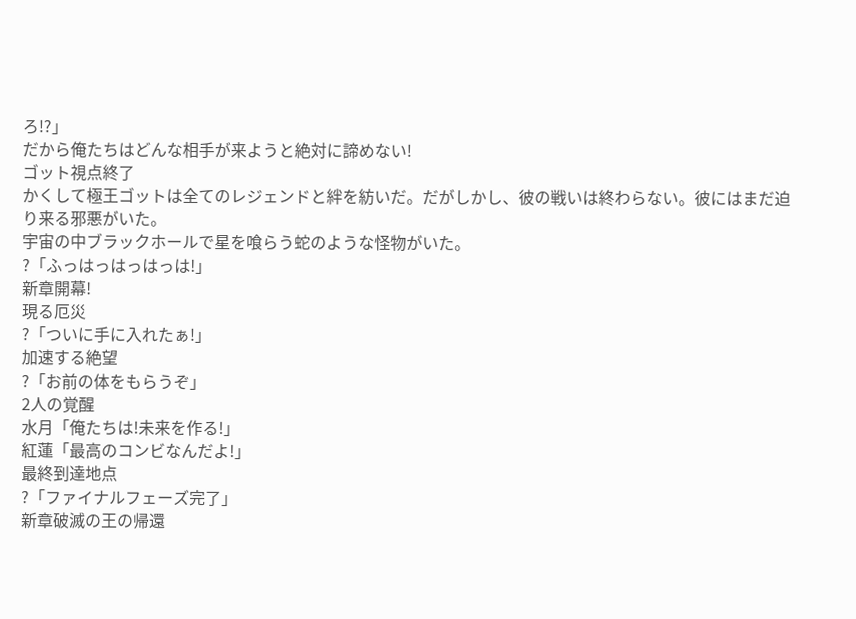ろ!?」
だから俺たちはどんな相手が来ようと絶対に諦めない!
ゴット視点終了
かくして極王ゴットは全てのレジェンドと絆を紡いだ。だがしかし、彼の戦いは終わらない。彼にはまだ迫り来る邪悪がいた。
宇宙の中ブラックホールで星を喰らう蛇のような怪物がいた。
?「ふっはっはっはっは!」
新章開幕!
現る厄災
?「ついに手に入れたぁ!」
加速する絶望
?「お前の体をもらうぞ」
2人の覚醒
水月「俺たちは!未来を作る!」
紅蓮「最高のコンビなんだよ!」
最終到達地点
?「ファイナルフェーズ完了」
新章破滅の王の帰還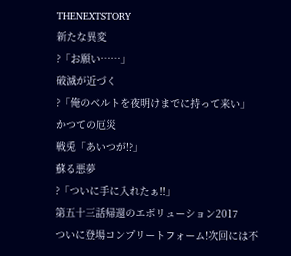THENEXTSTORY
新たな異変
?「お願い……」
破滅が近づく
?「俺のベルトを夜明けまでに持って来い」
かつての厄災
戦兎「あいつが!?」
蘇る悪夢
?「ついに手に入れたぁ!!」
第五十三話帰還のエボリューション2017
ついに登場コンプリートフォーム!次回には不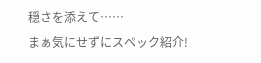穏さを添えて……
まぁ気にせずにスペック紹介!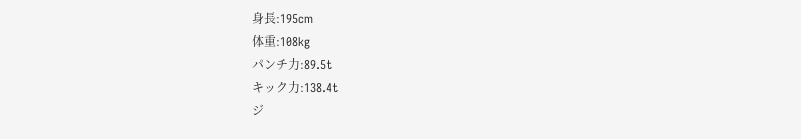身長:195cm
体重:108kg
パンチ力:89.5t
キック力:138.4t
ジ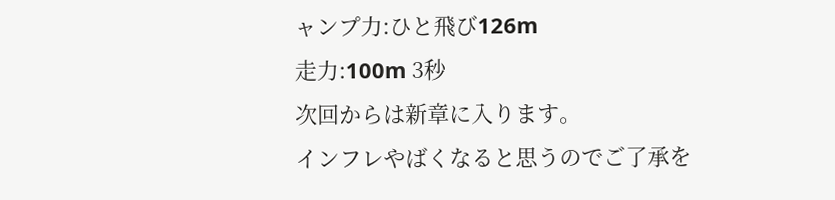ャンプ力:ひと飛び126m
走力:100m 3秒
次回からは新章に入ります。
インフレやばくなると思うのでご了承を